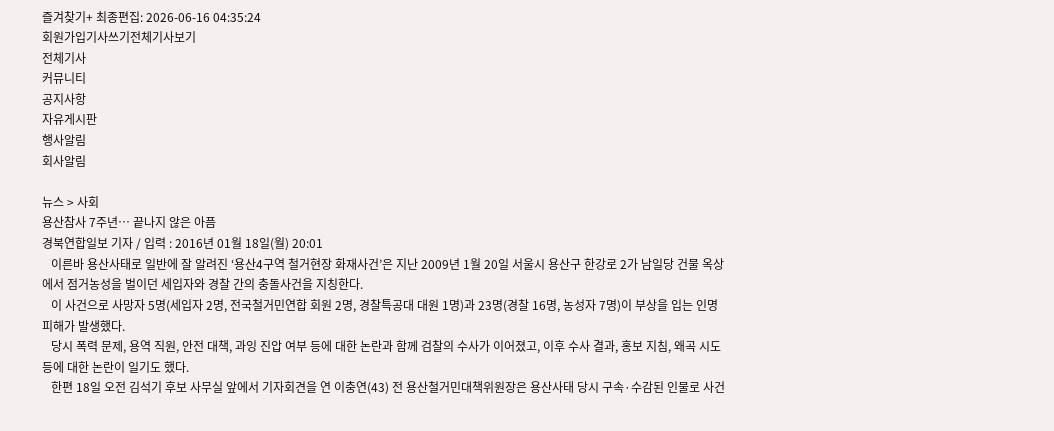즐겨찾기+ 최종편집: 2026-06-16 04:35:24
회원가입기사쓰기전체기사보기
전체기사
커뮤니티
공지사항
자유게시판
행사알림
회사알림

뉴스 > 사회
용산참사 7주년… 끝나지 않은 아픔
경북연합일보 기자 / 입력 : 2016년 01월 18일(월) 20:01
   이른바 용산사태로 일반에 잘 알려진 ‘용산4구역 철거현장 화재사건’은 지난 2009년 1월 20일 서울시 용산구 한강로 2가 남일당 건물 옥상에서 점거농성을 벌이던 세입자와 경찰 간의 충돌사건을 지칭한다.
   이 사건으로 사망자 5명(세입자 2명, 전국철거민연합 회원 2명, 경찰특공대 대원 1명)과 23명(경찰 16명, 농성자 7명)이 부상을 입는 인명피해가 발생했다.
   당시 폭력 문제, 용역 직원, 안전 대책, 과잉 진압 여부 등에 대한 논란과 함께 검찰의 수사가 이어졌고, 이후 수사 결과, 홍보 지침, 왜곡 시도 등에 대한 논란이 일기도 했다.
   한편 18일 오전 김석기 후보 사무실 앞에서 기자회견을 연 이충연(43) 전 용산철거민대책위원장은 용산사태 당시 구속·수감된 인물로 사건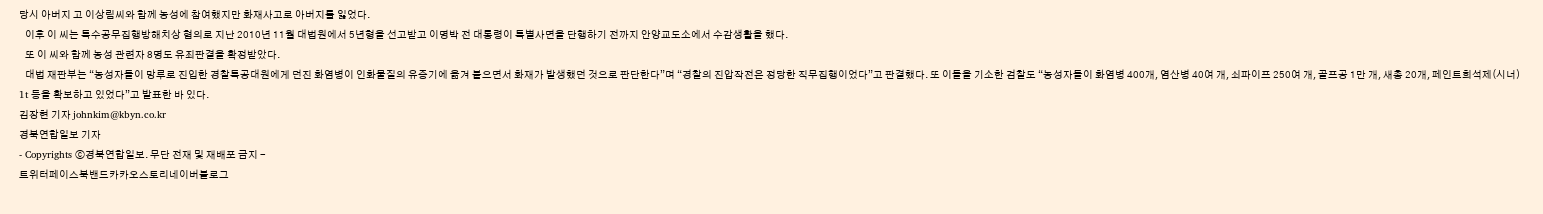당시 아버지 고 이상림씨와 함께 농성에 참여했지만 화재사고로 아버지를 잃었다.
   이후 이 씨는 특수공무집행방해치상 혐의로 지난 2010년 11월 대법원에서 5년형을 선고받고 이명박 전 대통령이 특별사면을 단행하기 전까지 안양교도소에서 수감생활을 했다.
   또 이 씨와 함께 농성 관련자 8명도 유죄판결을 확정받았다.
   대법 재판부는 “농성자들이 망루로 진입한 경찰특공대원에게 던진 화염병이 인화물질의 유증기에 옮겨 붙으면서 화재가 발생했던 것으로 판단한다”며 “경찰의 진압작전은 정당한 직무집행이었다”고 판결했다. 또 이들을 기소한 검찰도 “농성자들이 화염병 400개, 염산병 40여 개, 쇠파이프 250여 개, 골프공 1만 개, 새총 20개, 페인트희석제(시너) 1t 등을 확보하고 있었다”고 발표한 바 있다.
김장현 기자 johnkim@kbyn.co.kr
경북연합일보 기자
- Copyrights ⓒ경북연합일보. 무단 전재 및 재배포 금지 -
트위터페이스북밴드카카오스토리네이버블로그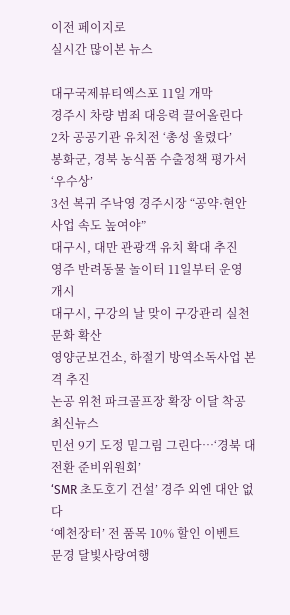이전 페이지로
실시간 많이본 뉴스

대구국제뷰티엑스포 11일 개막
경주시 차량 범죄 대응력 끌어올린다
2차 공공기관 유치전 ‘총성 울렸다’
봉화군, 경북 농식품 수출정책 평가서 ‘우수상’
3선 복귀 주낙영 경주시장 “공약·현안사업 속도 높여야”
대구시, 대만 관광객 유치 확대 추진
영주 반려동물 놀이터 11일부터 운영 개시
대구시, 구강의 날 맞이 구강관리 실천문화 확산
영양군보건소, 하절기 방역소독사업 본격 추진
논공 위천 파크골프장 확장 이달 착공
최신뉴스
민선 9기 도정 밑그림 그린다…‘경북 대전환 준비위원회’
‘SMR 초도호기 건설’ 경주 외엔 대안 없다
‘예천장터’ 전 품목 10% 할인 이벤트
문경 달빛사랑여행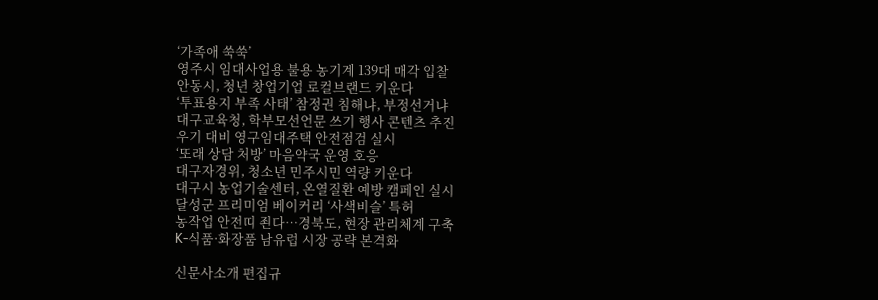‘가족애 쑥쑥’
영주시 임대사업용 불용 농기계 139대 매각 입찰
안동시, 청년 창업기업 로컬브랜드 키운다
‘투표용지 부족 사태’ 참정권 침해냐, 부정선거냐
대구교육청, 학부모선언문 쓰기 행사 콘텐츠 추진
우기 대비 영구임대주택 안전점검 실시
‘또래 상담 처방’ 마음약국 운영 호응
대구자경위, 청소년 민주시민 역량 키운다
대구시 농업기술센터, 온열질환 예방 캠페인 실시
달성군 프리미엄 베이커리 ‘사색비슬’ 특허
농작업 안전띠 죈다…경북도, 현장 관리체계 구축
K-식품·화장품 남유럽 시장 공략 본격화

신문사소개 편집규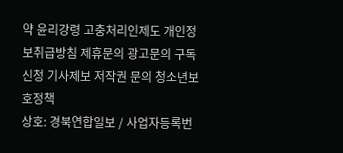약 윤리강령 고충처리인제도 개인정보취급방침 제휴문의 광고문의 구독신청 기사제보 저작권 문의 청소년보호정책
상호: 경북연합일보 / 사업자등록번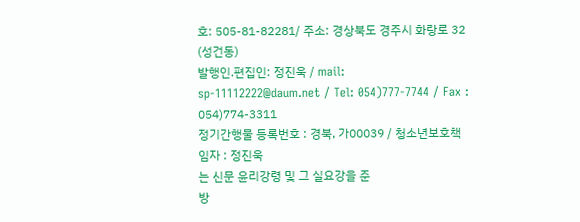호: 505-81-82281/ 주소: 경상북도 경주시 화랑로 32 (성건동)
발행인.편집인: 정진욱 / mail: sp-11112222@daum.net / Tel: 054)777-7744 / Fax : 054)774-3311
정기간행물 등록번호 : 경북, 가00039 / 청소년보호책임자 : 정진욱
는 신문 윤리강령 및 그 실요강을 준
방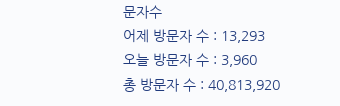문자수
어제 방문자 수 : 13,293
오늘 방문자 수 : 3,960
총 방문자 수 : 40,813,920